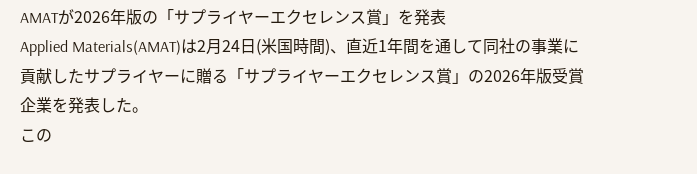AMATが2026年版の「サプライヤーエクセレンス賞」を発表
Applied Materials(AMAT)は2月24日(米国時間)、直近1年間を通して同社の事業に貢献したサプライヤーに贈る「サプライヤーエクセレンス賞」の2026年版受賞企業を発表した。
この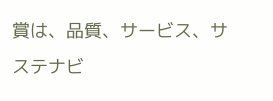賞は、品質、サービス、サステナビ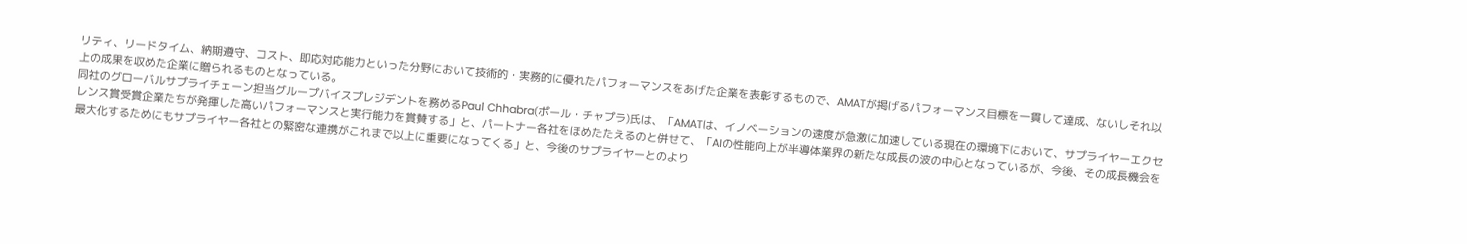リティ、リードタイム、納期遵守、コスト、即応対応能力といった分野において技術的・実務的に優れたパフォーマンスをあげた企業を表彰するもので、AMATが掲げるパフォーマンス目標を一貫して達成、ないしそれ以上の成果を収めた企業に贈られるものとなっている。
同社のグローバルサプライチェーン担当グループバイスプレジデントを務めるPaul Chhabra(ポール・チャプラ)氏は、「AMATは、イノベーションの速度が急激に加速している現在の環境下において、サプライヤーエクセレンス賞受賞企業たちが発揮した高いパフォーマンスと実行能力を賞賛する」と、パートナー各社をほめたたえるのと併せて、「AIの性能向上が半導体業界の新たな成長の波の中心となっているが、今後、その成長機会を最大化するためにもサプライヤー各社との緊密な連携がこれまで以上に重要になってくる」と、今後のサプライヤーとのより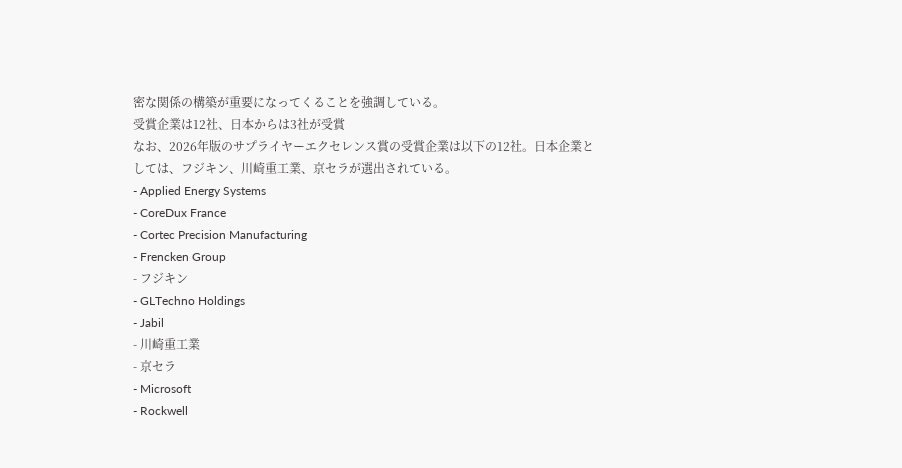密な関係の構築が重要になってくることを強調している。
受賞企業は12社、日本からは3社が受賞
なお、2026年版のサプライヤーエクセレンス賞の受賞企業は以下の12社。日本企業としては、フジキン、川崎重工業、京セラが選出されている。
- Applied Energy Systems
- CoreDux France
- Cortec Precision Manufacturing
- Frencken Group
- フジキン
- GLTechno Holdings
- Jabil
- 川崎重工業
- 京セラ
- Microsoft
- Rockwell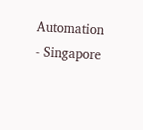Automation
- Singapore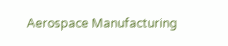Aerospace Manufacturing